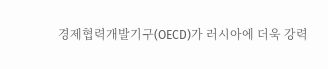경제협력개발기구(OECD)가 러시아에 더욱 강력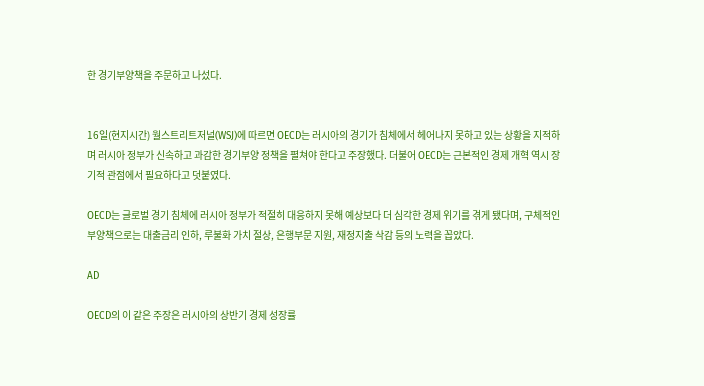한 경기부양책을 주문하고 나섰다.


16일(현지시간) 월스트리트저널(WSJ)에 따르면 OECD는 러시아의 경기가 침체에서 헤어나지 못하고 있는 상황을 지적하며 러시아 정부가 신속하고 과감한 경기부양 정책을 펼쳐야 한다고 주장했다. 더불어 OECD는 근본적인 경제 개혁 역시 장기적 관점에서 필요하다고 덧붙였다.

OECD는 글로벌 경기 침체에 러시아 정부가 적절히 대응하지 못해 예상보다 더 심각한 경제 위기를 겪게 됐다며, 구체적인 부양책으로는 대출금리 인하, 루불화 가치 절상, 은행부문 지원, 재정지출 삭감 등의 노력을 꼽았다.

AD

OECD의 이 같은 주장은 러시아의 상반기 경제 성장률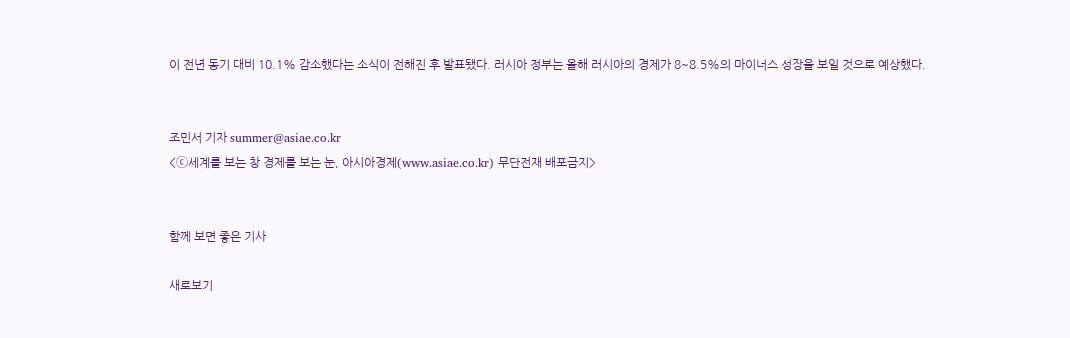이 전년 동기 대비 10.1% 감소했다는 소식이 전해진 후 발표됐다. 러시아 정부는 올해 러시아의 경제가 8~8.5%의 마이너스 성장을 보일 것으로 예상했다.


조민서 기자 summer@asiae.co.kr
<ⓒ세계를 보는 창 경제를 보는 눈, 아시아경제(www.asiae.co.kr) 무단전재 배포금지>


함께 보면 좋은 기사

새로보기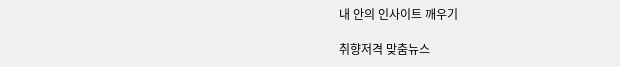내 안의 인사이트 깨우기

취향저격 맞춤뉴스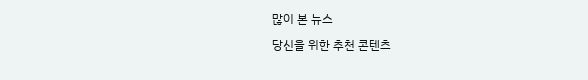많이 본 뉴스

당신을 위한 추천 콘텐츠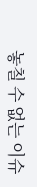놓칠 수 없는 이슈